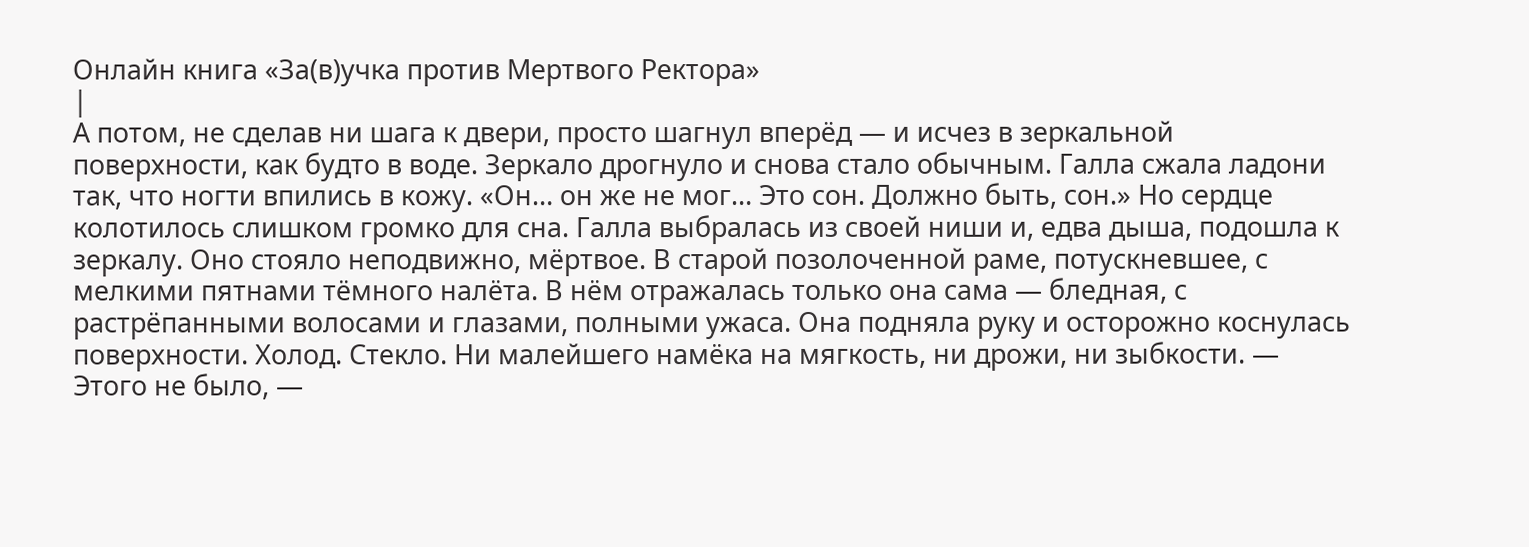Онлайн книга «За(в)учка против Мертвого Ректора»
|
А потом, не сделав ни шага к двери, просто шагнул вперёд — и исчез в зеркальной поверхности, как будто в воде. Зеркало дрогнуло и снова стало обычным. Галла сжала ладони так, что ногти впились в кожу. «Он… он же не мог… Это сон. Должно быть, сон.» Но сердце колотилось слишком громко для сна. Галла выбралась из своей ниши и, едва дыша, подошла к зеркалу. Оно стояло неподвижно, мёртвое. В старой позолоченной раме, потускневшее, с мелкими пятнами тёмного налёта. В нём отражалась только она сама — бледная, с растрёпанными волосами и глазами, полными ужаса. Она подняла руку и осторожно коснулась поверхности. Холод. Стекло. Ни малейшего намёка на мягкость, ни дрожи, ни зыбкости. — Этого не было, —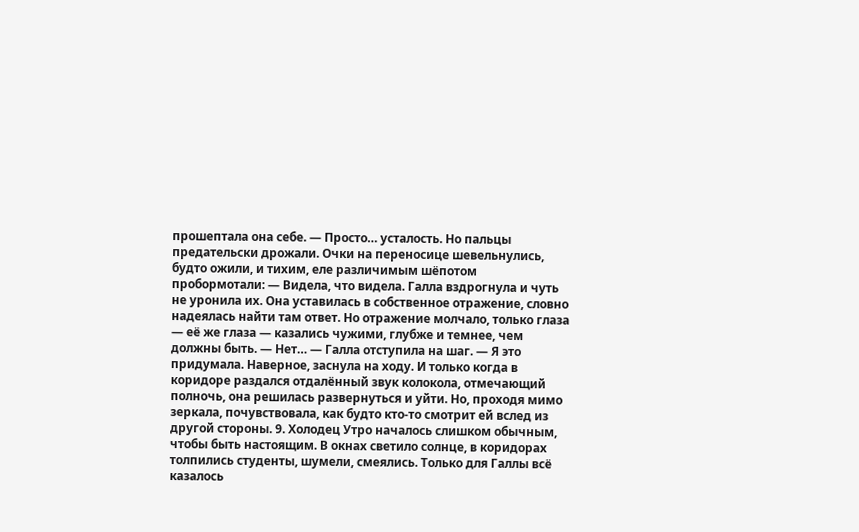прошептала она себе. — Просто… усталость. Но пальцы предательски дрожали. Очки на переносице шевельнулись, будто ожили, и тихим, еле различимым шёпотом пробормотали: — Видела, что видела. Галла вздрогнула и чуть не уронила их. Она уставилась в собственное отражение, словно надеялась найти там ответ. Но отражение молчало, только глаза — её же глаза — казались чужими, глубже и темнее, чем должны быть. — Нет… — Галла отступила на шаг. — Я это придумала. Наверное, заснула на ходу. И только когда в коридоре раздался отдалённый звук колокола, отмечающий полночь, она решилась развернуться и уйти. Но, проходя мимо зеркала, почувствовала, как будто кто-то смотрит ей вслед из другой стороны. 9. Холодец Утро началось слишком обычным, чтобы быть настоящим. В окнах светило солнце, в коридорах толпились студенты, шумели, смеялись. Только для Галлы всё казалось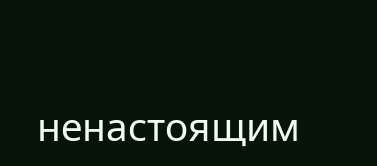ненастоящим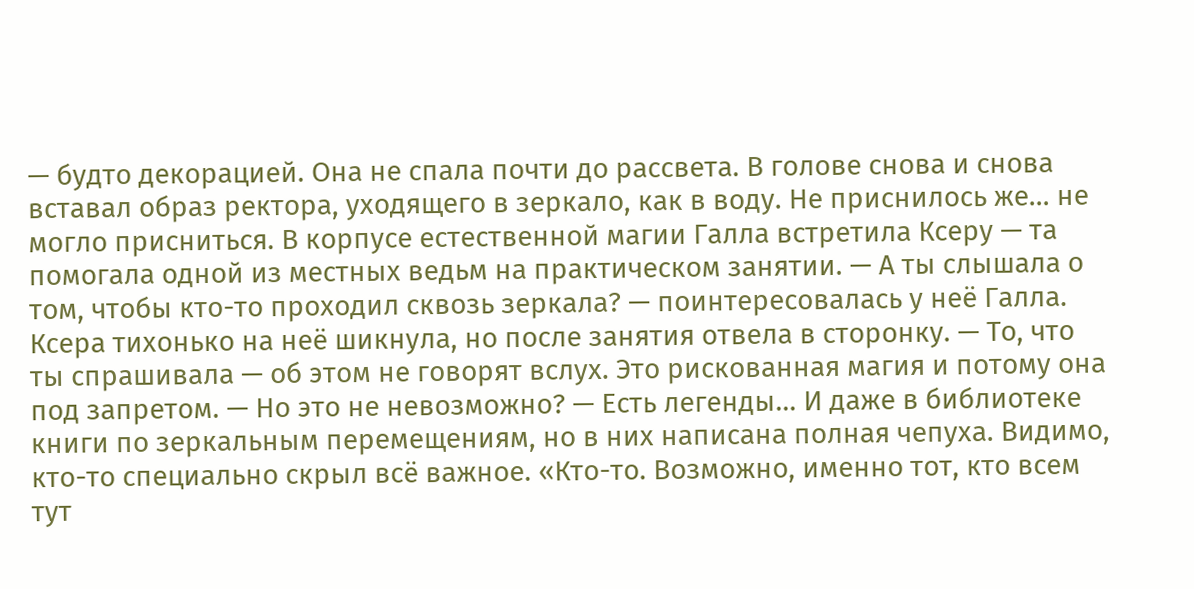— будто декорацией. Она не спала почти до рассвета. В голове снова и снова вставал образ ректора, уходящего в зеркало, как в воду. Не приснилось же… не могло присниться. В корпусе естественной магии Галла встретила Ксеру — та помогала одной из местных ведьм на практическом занятии. — А ты слышала о том, чтобы кто-то проходил сквозь зеркала? — поинтересовалась у неё Галла. Ксера тихонько на неё шикнула, но после занятия отвела в сторонку. — То, что ты спрашивала — об этом не говорят вслух. Это рискованная магия и потому она под запретом. — Но это не невозможно? — Есть легенды… И даже в библиотеке книги по зеркальным перемещениям, но в них написана полная чепуха. Видимо, кто-то специально скрыл всё важное. «Кто-то. Возможно, именно тот, кто всем тут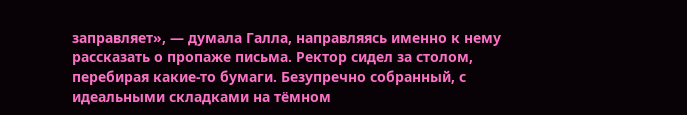заправляет», — думала Галла, направляясь именно к нему рассказать о пропаже письма. Ректор сидел за столом, перебирая какие-то бумаги. Безупречно собранный, с идеальными складками на тёмном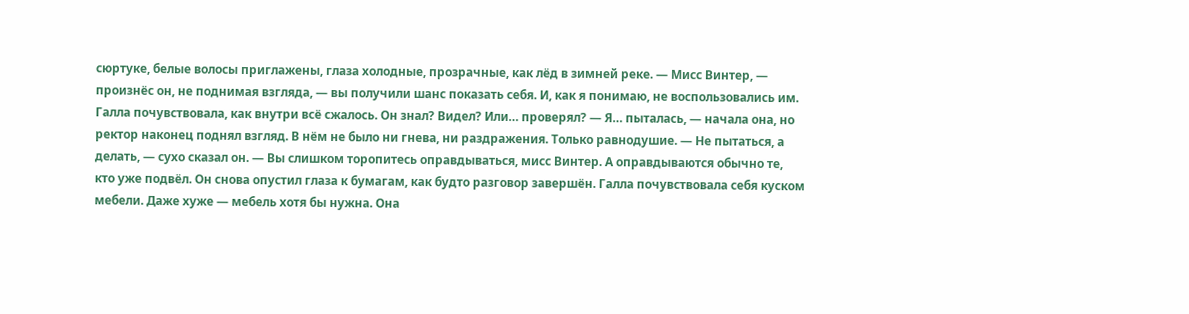сюртуке, белые волосы приглажены, глаза холодные, прозрачные, как лёд в зимней реке. — Мисс Винтер, — произнёс он, не поднимая взгляда, — вы получили шанс показать себя. И, как я понимаю, не воспользовались им. Галла почувствовала, как внутри всё сжалось. Он знал? Видел? Или… проверял? — Я… пыталась, — начала она, но ректор наконец поднял взгляд. В нём не было ни гнева, ни раздражения. Только равнодушие. — Не пытаться, а делать, — сухо сказал он. — Вы слишком торопитесь оправдываться, мисс Винтер. А оправдываются обычно те, кто уже подвёл. Он снова опустил глаза к бумагам, как будто разговор завершён. Галла почувствовала себя куском мебели. Даже хуже — мебель хотя бы нужна. Она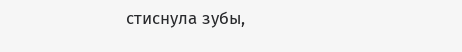стиснула зубы,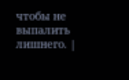чтобы не выпалить лишнего. |